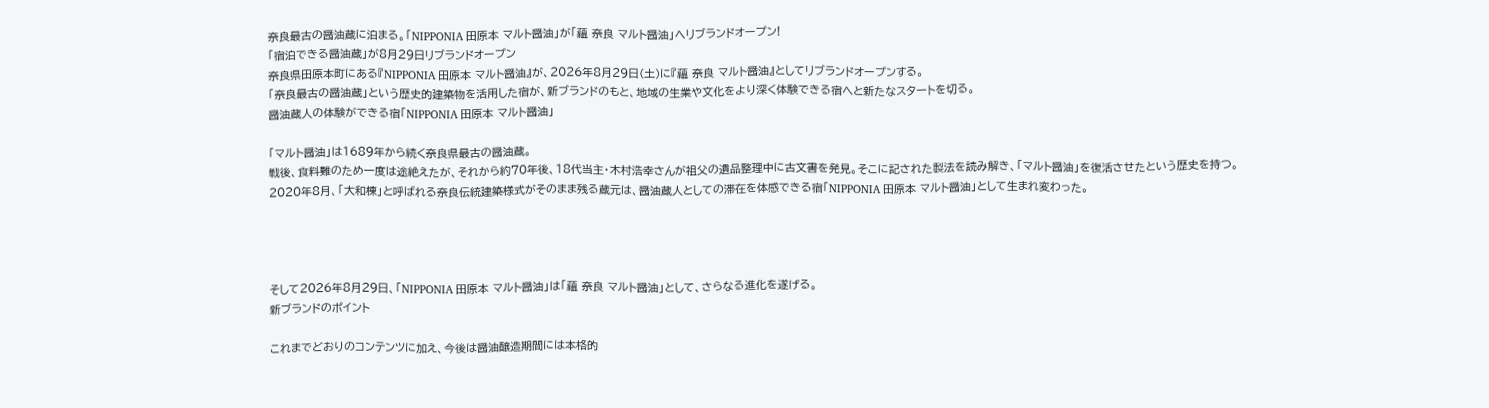奈良最古の醤油蔵に泊まる。「NIPPONIA 田原本 マルト醤油」が「蘊 奈良 マルト醤油」へリブランドオープン!
「宿泊できる醤油蔵」が8月29日リブランドオープン
奈良県田原本町にある『NIPPONIA 田原本 マルト醤油』が、2026年8月29日(土)に『蘊 奈良 マルト醤油』としてリブランドオープンする。
「奈良最古の醤油蔵」という歴史的建築物を活用した宿が、新ブランドのもと、地域の生業や文化をより深く体験できる宿へと新たなスタートを切る。
醤油蔵人の体験ができる宿「NIPPONIA 田原本 マルト醤油」

「マルト醤油」は1689年から続く奈良県最古の醤油蔵。
戦後、食料難のため一度は途絶えたが、それから約70年後、18代当主・木村浩幸さんが祖父の遺品整理中に古文書を発見。そこに記された製法を読み解き、「マルト醤油」を復活させたという歴史を持つ。
2020年8月、「大和棟」と呼ばれる奈良伝統建築様式がそのまま残る蔵元は、醤油蔵人としての滞在を体感できる宿「NIPPONIA 田原本 マルト醤油」として生まれ変わった。




そして2026年8月29日、「NIPPONIA 田原本 マルト醤油」は「蘊 奈良 マルト醤油」として、さらなる進化を遂げる。
新ブランドのポイント

これまでどおりのコンテンツに加え、今後は醤油醸造期間には本格的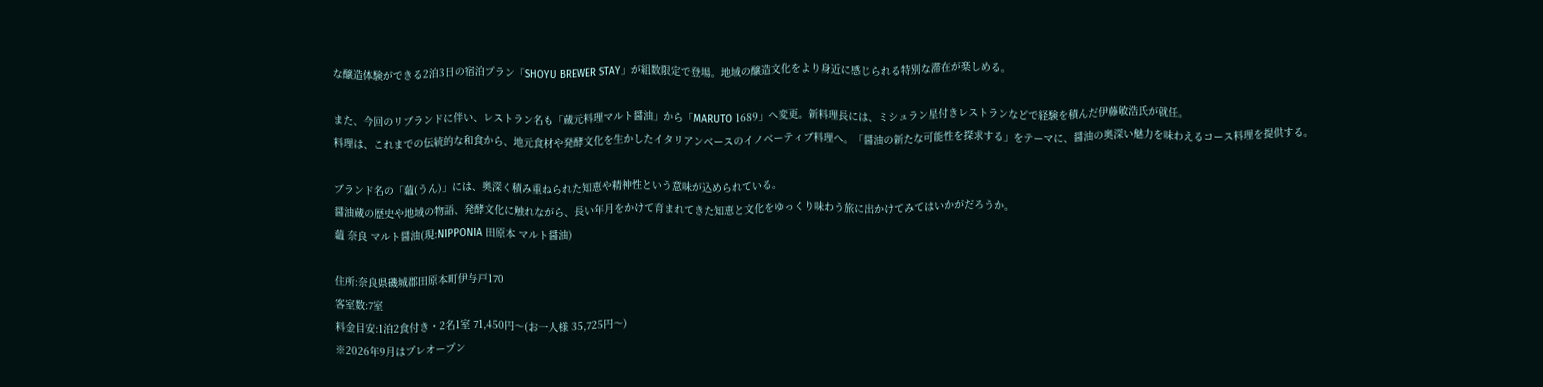な醸造体験ができる2泊3日の宿泊プラン「SHOYU BREWER STAY」が組数限定で登場。地域の醸造文化をより身近に感じられる特別な滞在が楽しめる。

また、今回のリブランドに伴い、レストラン名も「蔵元料理マルト醤油」から「MARUTO 1689」へ変更。新料理長には、ミシュラン星付きレストランなどで経験を積んだ伊藤敏浩氏が就任。
料理は、これまでの伝統的な和食から、地元食材や発酵文化を生かしたイタリアンベースのイノベーティブ料理へ。「醤油の新たな可能性を探求する」をテーマに、醤油の奥深い魅力を味わえるコース料理を提供する。

ブランド名の「蘊(うん)」には、奥深く積み重ねられた知恵や精神性という意味が込められている。
醤油蔵の歴史や地域の物語、発酵文化に触れながら、長い年月をかけて育まれてきた知恵と文化をゆっくり味わう旅に出かけてみてはいかがだろうか。
蘊 奈良 マルト醤油(現:NIPPONIA 田原本 マルト醤油)

住所:奈良県磯城郡田原本町伊与戸170
客室数:7室
料金目安:1泊2食付き・2名1室 71,450円〜(お一人様 35,725円〜)
※2026年9月はプレオープン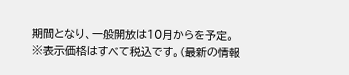期間となり、一般開放は10月からを予定。
※表示価格はすべて税込です。(最新の情報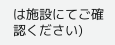は施設にてご確認ください)